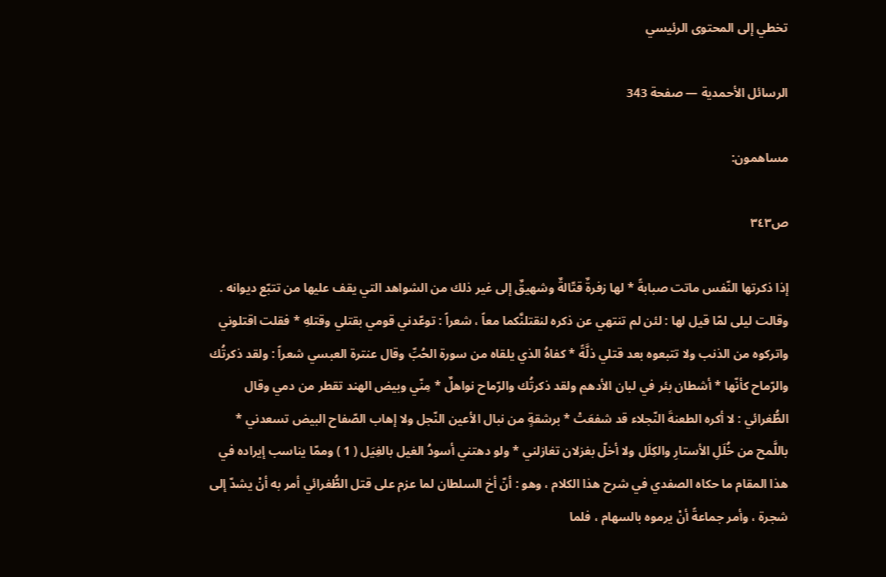تخطي إلى المحتوى الرئيسي

الرسائل الأحمدية — صفحة 343

مساهمون:

ص٣٤٣

إذا ذكرتها النّفس ماتت صبابةً * لها زفرةٌ قتّالةٌ وشهيقٌ إلى غير ذلك من الشواهد التي يقف عليها من تتبّع ديوانه . وقالت ليلى لمّا قيل لها : لئن لم تنتهي عن ذكره لنقتلنَّكما معاً ، شعراً : توعّدني قومي بقتلي وقتلهِ * فقلت اقتلوني واتركوه من الذنب ولا تتبعوه بعد قتلي ذلَّةً * كفاهُ الذي يلقاه من سورة الحُبِّ وقال عنترة العبسي شعراً : ولقد ذكرتُك والرّماح كأنّها * أشطان بئر في لبان الأدهم ولقد ذكرتُك والرّماح نواهلٌ * مِنّي وبيض الهند تقطر من دمي وقال الطُّغرائي : لا أكره الطعنةَ النّجلاء قد شفعَتْ * برشقةٍ من نبال الأعين النّجل ولا إهاب الصّفاح البيض تسعدني * باللَّمح من خُلَلِ الأستارِ والكِلَل ولا أخلّ بغزلان تغازلني * ولو دهتني أسودُ الغيل بالغِيَل ( 1 ) وممّا يناسب إيراده في هذا المقام ما حكاه الصفدي في شرح هذا الكلام ، وهو : أنّ أخ السلطان لما عزم على قتل الطُّغرائي أمر به أنْ يشدّ إلى شجرة ، وأمر جماعةً أنْ يرموه بالسهام ، فلما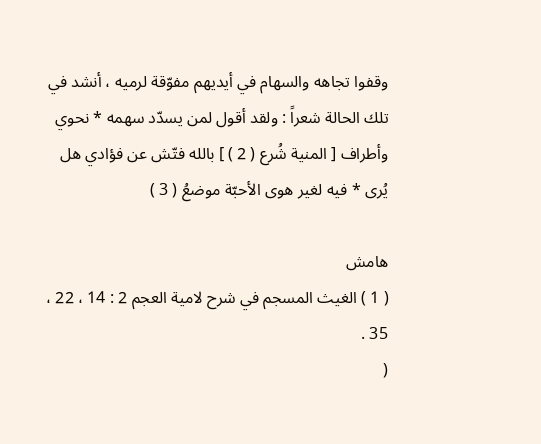وقفوا تجاهه والسهام في أيديهم مفوّقة لرميه ، أنشد في تلك الحالة شعراً : ولقد أقول لمن يسدّد سهمه * نحوي وأطراف [ المنية شُرع ( 2 ) ] بالله فتّش عن فؤادي هل يُرى * فيه لغير هوى الأحبّة موضعُ ( 3 )

هامش
( 1 ) الغيث المسجم في شرح لامية العجم 2 : 14 ، 22 ، 35 .
(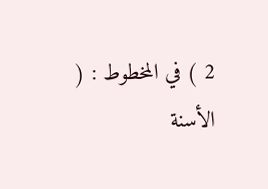2 ) في المخطوط : ( الأسنة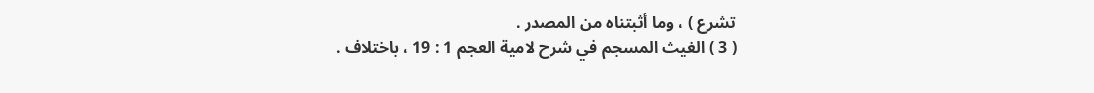تشرع ) ، وما أثبتناه من المصدر .
( 3 ) الغيث المسجم في شرح لامية العجم 1 : 19 ، باختلاف .